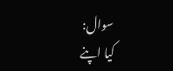سوال:
کیا اپنے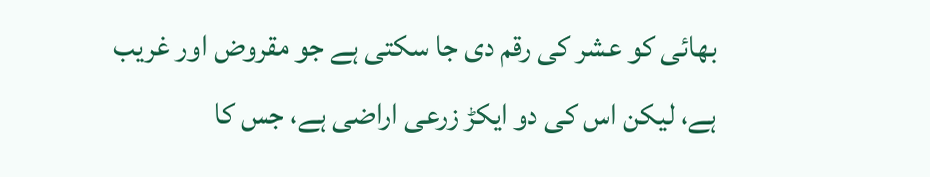بھائی کو عشر کی رقم دی جا سکتی ہے جو مقروض اور غریب ہے، لیکن اس کی دو ایکڑ زرعی اراضی ہے، جس کا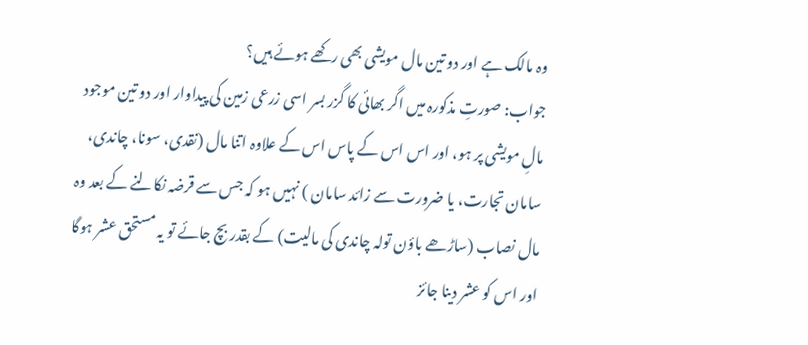وہ مالک ہے اور دو تین مال مویشی بھی رکھے ہوئے ہیں؟
جواب: صورتِ مذکورہ میں اگر بھائی کا گزر بسر اسی زرعی زمین کی پیداوار اور دو تین موجود مالِ مویشی پر ہو، اور اس اس کے پاس اس کے علاوہ اتنا مال (نقدی، سونا، چاندی، سامان تجارت، یا ضرورت سے زائد سامان ) نہیں ہو کہ جس سے قرضہ نکالنے کے بعد وہ مال نصاب (ساڑھے باؤن تولہ چاندی کی مالیت) کے بقدر بچ جائے تو یہ مستحق عشر ہوگا اور اس کو عشر دینا جائز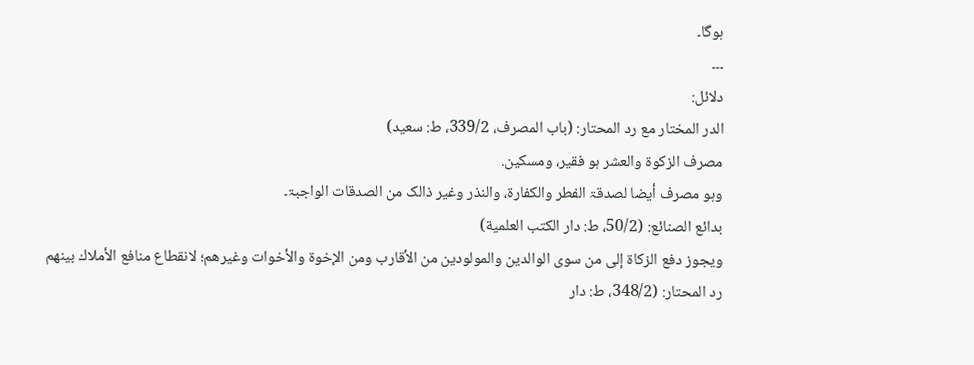ہوگا۔
۔۔۔
دلائل:
الدر المختار مع رد المحتار: (باب المصرف، 339/2، ط: سعید)
مصرف الزکوۃ والعشر ہو فقیر، ومسکین.
وہو مصرف أیضا لصدقۃ الفطر والکفارۃ، والنذر وغیر ذالک من الصدقات الواجبۃ۔
بدائع الصنائع: (50/2، ط: دار الکتب العلمیة)
ويجوز دفع الزكاة إلى من سوى الوالدين والمولودين من الأقارب ومن الإخوة والأخوات وغيرهم؛ لانقطاع منافع الأملاك بينهم
رد المحتار: (348/2، ط: دار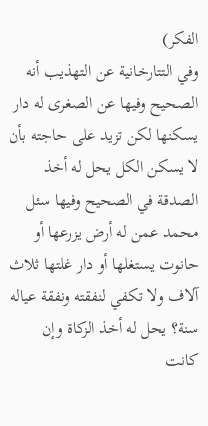الفکر)
وفي التتارخانية عن التهذيب أنه الصحيح وفيها عن الصغرى له دار يسكنها لكن تزيد على حاجته بأن لا يسكن الكل يحل له أخذ الصدقة في الصحيح وفيها سئل محمد عمن له أرض يزرعها أو حانوت يستغلها أو دار غلتها ثلاث آلاف ولا تكفي لنفقته ونفقة عياله سنة؟ يحل له أخذ الزكاة وإن كانت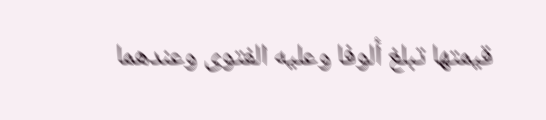قيمتها تبلغ ألوفا وعليه الفتوى وعندهما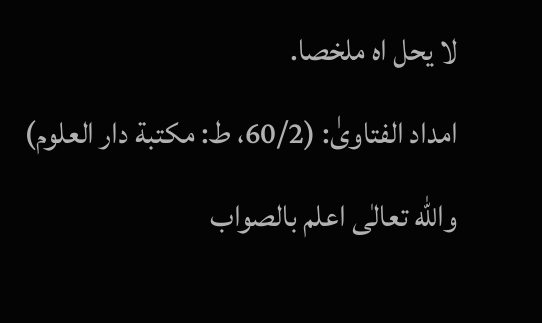لا يحل اه ملخصا.
امداد الفتاویٰ: (60/2، ط: مکتبة دار العلوم)
واللّٰه تعالٰی اعلم بالصواب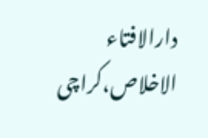دارالافتاء الاخلاص،کراچی